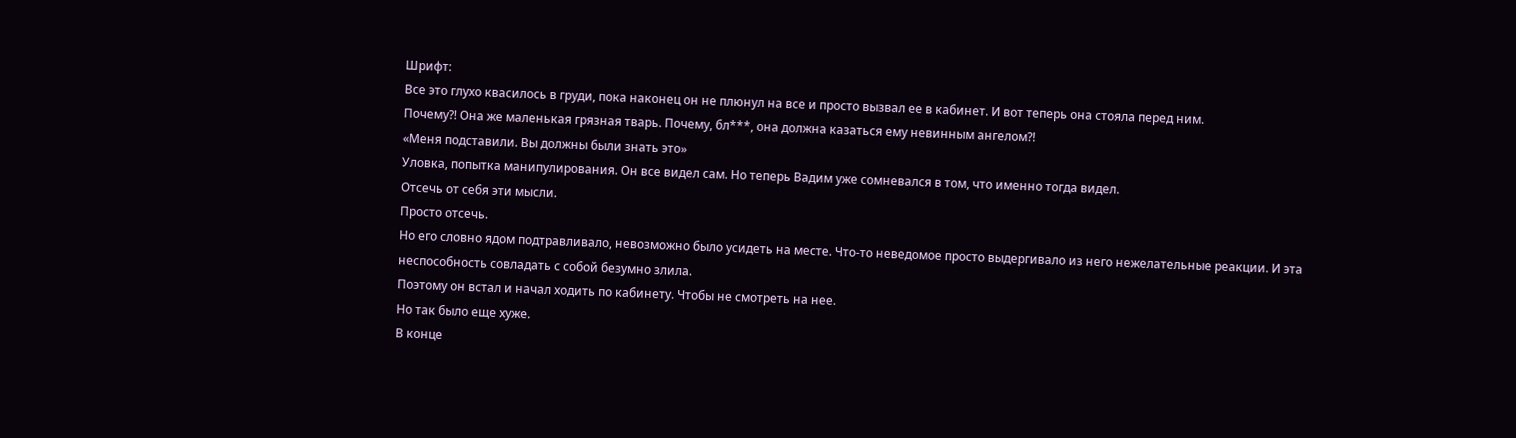Шрифт:
Все это глухо квасилось в груди, пока наконец он не плюнул на все и просто вызвал ее в кабинет. И вот теперь она стояла перед ним.
Почему?! Она же маленькая грязная тварь. Почему, бл***, она должна казаться ему невинным ангелом?!
«Меня подставили. Вы должны были знать это»
Уловка, попытка манипулирования. Он все видел сам. Но теперь Вадим уже сомневался в том, что именно тогда видел.
Отсечь от себя эти мысли.
Просто отсечь.
Но его словно ядом подтравливало, невозможно было усидеть на месте. Что-то неведомое просто выдергивало из него нежелательные реакции. И эта неспособность совладать с собой безумно злила.
Поэтому он встал и начал ходить по кабинету. Чтобы не смотреть на нее.
Но так было еще хуже.
В конце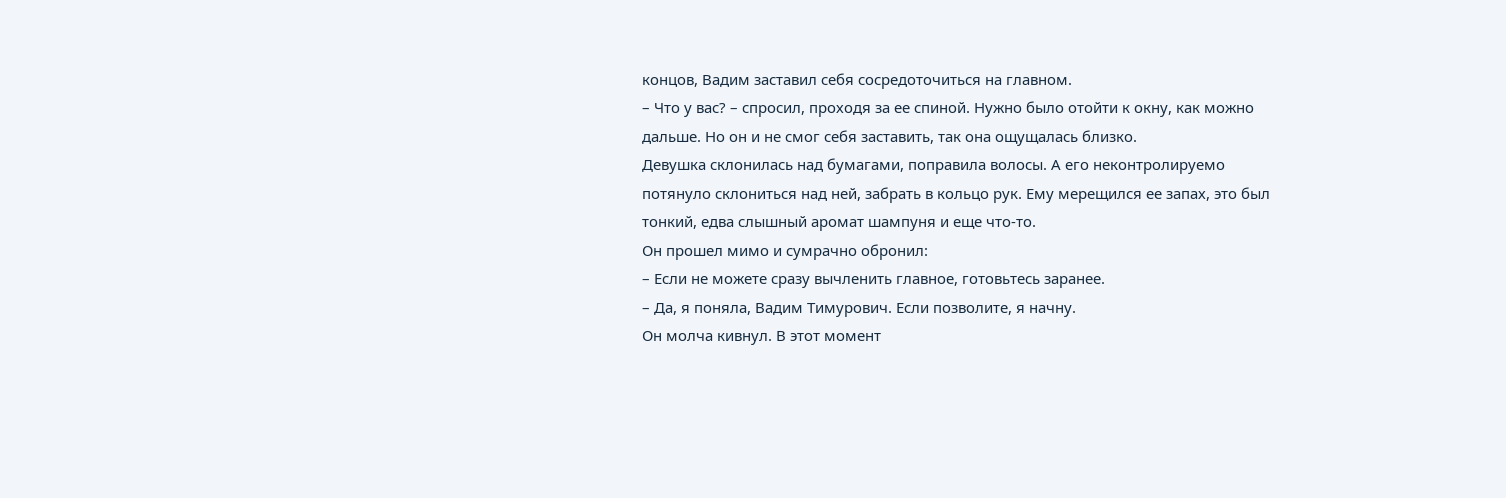концов, Вадим заставил себя сосредоточиться на главном.
– Что у вас? – спросил, проходя за ее спиной. Нужно было отойти к окну, как можно дальше. Но он и не смог себя заставить, так она ощущалась близко.
Девушка склонилась над бумагами, поправила волосы. А его неконтролируемо потянуло склониться над ней, забрать в кольцо рук. Ему мерещился ее запах, это был тонкий, едва слышный аромат шампуня и еще что-то.
Он прошел мимо и сумрачно обронил:
– Если не можете сразу вычленить главное, готовьтесь заранее.
– Да, я поняла, Вадим Тимурович. Если позволите, я начну.
Он молча кивнул. В этот момент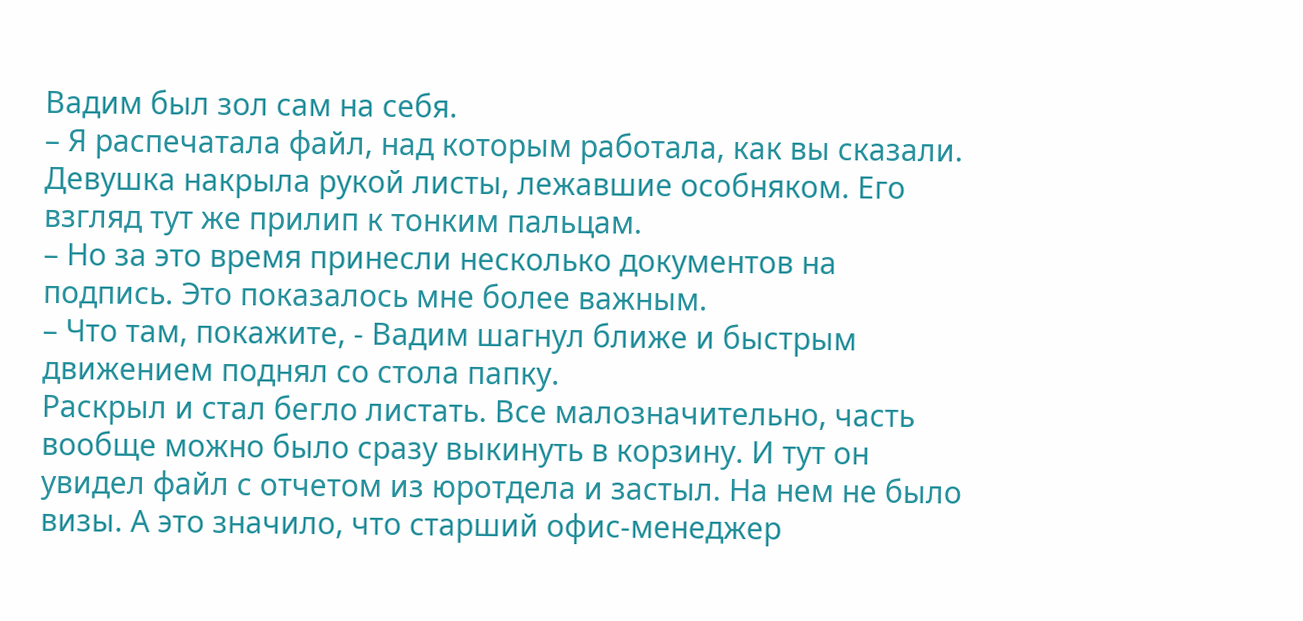Вадим был зол сам на себя.
– Я распечатала файл, над которым работала, как вы сказали.
Девушка накрыла рукой листы, лежавшие особняком. Его взгляд тут же прилип к тонким пальцам.
– Но за это время принесли несколько документов на подпись. Это показалось мне более важным.
– Что там, покажите, - Вадим шагнул ближе и быстрым движением поднял со стола папку.
Раскрыл и стал бегло листать. Все малозначительно, часть вообще можно было сразу выкинуть в корзину. И тут он увидел файл с отчетом из юротдела и застыл. На нем не было визы. А это значило, что старший офис-менеджер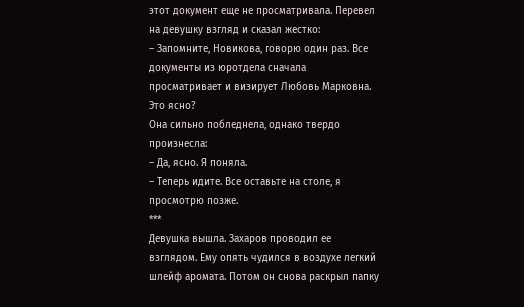этот документ еще не просматривала. Перевел на девушку взгляд и сказал жестко:
– Запомните, Новикова, говорю один раз. Все документы из юротдела сначала просматривает и визирует Любовь Марковна. Это ясно?
Она сильно побледнела, однако твердо произнесла:
– Да, ясно. Я поняла.
– Теперь идите. Все оставьте на столе, я просмотрю позже.
***
Девушка вышла. Захаров проводил ее взглядом. Ему опять чудился в воздухе легкий шлейф аромата. Потом он снова раскрыл папку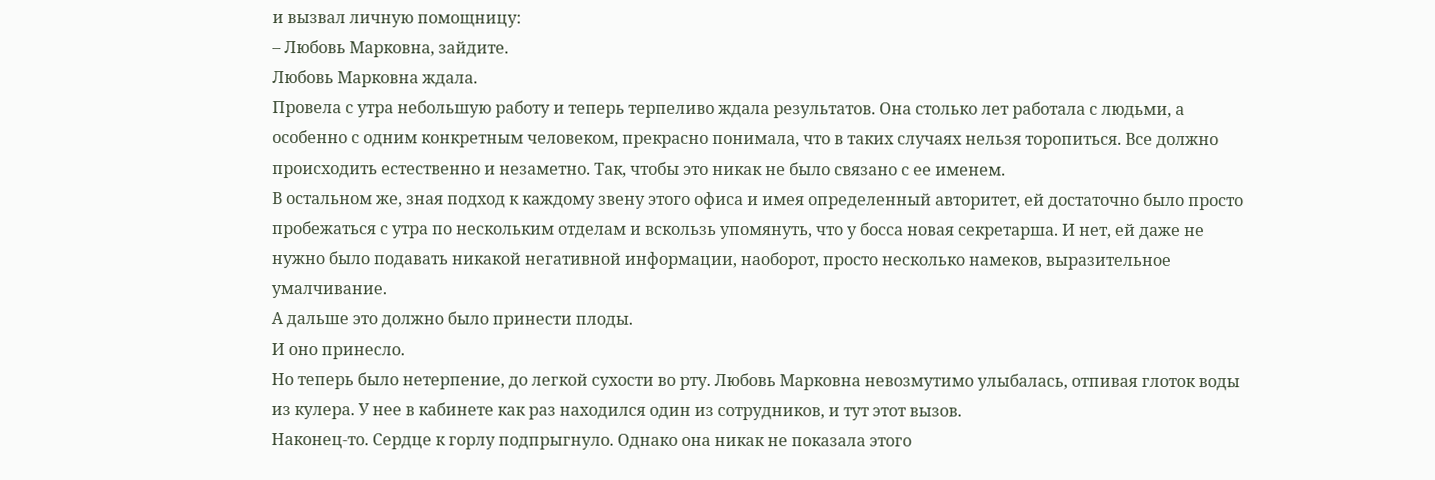и вызвал личную помощницу:
– Любовь Марковна, зайдите.
Любовь Марковна ждала.
Провела с утра небольшую работу и теперь терпеливо ждала результатов. Она столько лет работала с людьми, а особенно с одним конкретным человеком, прекрасно понимала, что в таких случаях нельзя торопиться. Все должно происходить естественно и незаметно. Так, чтобы это никак не было связано с ее именем.
В остальном же, зная подход к каждому звену этого офиса и имея определенный авторитет, ей достаточно было просто пробежаться с утра по нескольким отделам и вскользь упомянуть, что у босса новая секретарша. И нет, ей даже не нужно было подавать никакой негативной информации, наоборот, просто несколько намеков, выразительное умалчивание.
А дальше это должно было принести плоды.
И оно принесло.
Но теперь было нетерпение, до легкой сухости во рту. Любовь Марковна невозмутимо улыбалась, отпивая глоток воды из кулера. У нее в кабинете как раз находился один из сотрудников, и тут этот вызов.
Наконец-то. Сердце к горлу подпрыгнуло. Однако она никак не показала этого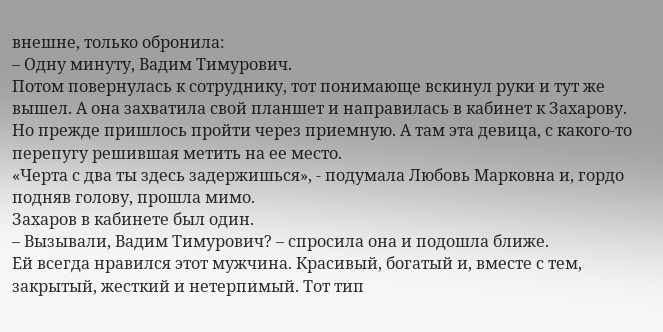внешне, только обронила:
– Одну минуту, Вадим Тимурович.
Потом повернулась к сотруднику, тот понимающе вскинул руки и тут же вышел. А она захватила свой планшет и направилась в кабинет к Захарову. Но прежде пришлось пройти через приемную. А там эта девица, с какого-то перепугу решившая метить на ее место.
«Черта с два ты здесь задержишься», - подумала Любовь Марковна и, гордо подняв голову, прошла мимо.
Захаров в кабинете был один.
– Вызывали, Вадим Тимурович? – спросила она и подошла ближе.
Ей всегда нравился этот мужчина. Красивый, богатый и, вместе с тем, закрытый, жесткий и нетерпимый. Тот тип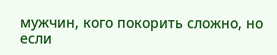мужчин, кого покорить сложно, но если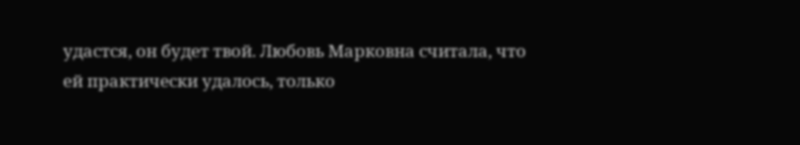удастся, он будет твой. Любовь Марковна считала, что ей практически удалось, только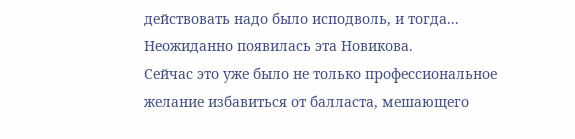действовать надо было исподволь, и тогда...
Неожиданно появилась эта Новикова.
Сейчас это уже было не только профессиональное желание избавиться от балласта, мешающего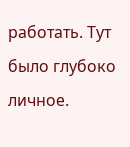работать. Тут было глубоко личное.